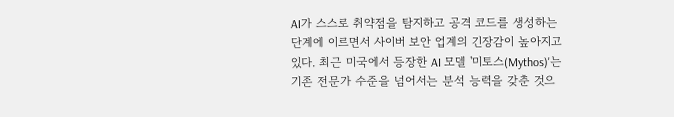AI가 스스로 취약점을 탐지하고 공격 코드를 생성하는 단계에 이르면서 사이버 보안 업계의 긴장감이 높아지고 있다. 최근 미국에서 등장한 AI 모델 '미토스(Mythos)'는 기존 전문가 수준을 넘어서는 분석 능력을 갖춘 것으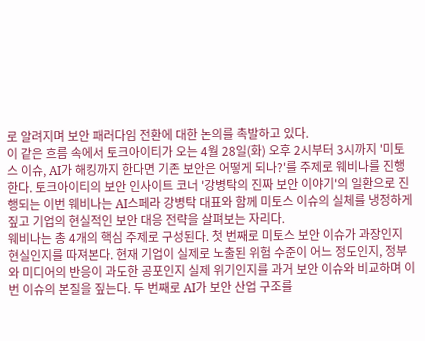로 알려지며 보안 패러다임 전환에 대한 논의를 촉발하고 있다.
이 같은 흐름 속에서 토크아이티가 오는 4월 28일(화) 오후 2시부터 3시까지 '미토스 이슈, AI가 해킹까지 한다면 기존 보안은 어떻게 되나?'를 주제로 웨비나를 진행한다. 토크아이티의 보안 인사이트 코너 '강병탁의 진짜 보안 이야기'의 일환으로 진행되는 이번 웨비나는 AI스페라 강병탁 대표와 함께 미토스 이슈의 실체를 냉정하게 짚고 기업의 현실적인 보안 대응 전략을 살펴보는 자리다.
웨비나는 총 4개의 핵심 주제로 구성된다. 첫 번째로 미토스 보안 이슈가 과장인지 현실인지를 따져본다. 현재 기업이 실제로 노출된 위험 수준이 어느 정도인지, 정부와 미디어의 반응이 과도한 공포인지 실제 위기인지를 과거 보안 이슈와 비교하며 이번 이슈의 본질을 짚는다. 두 번째로 AI가 보안 산업 구조를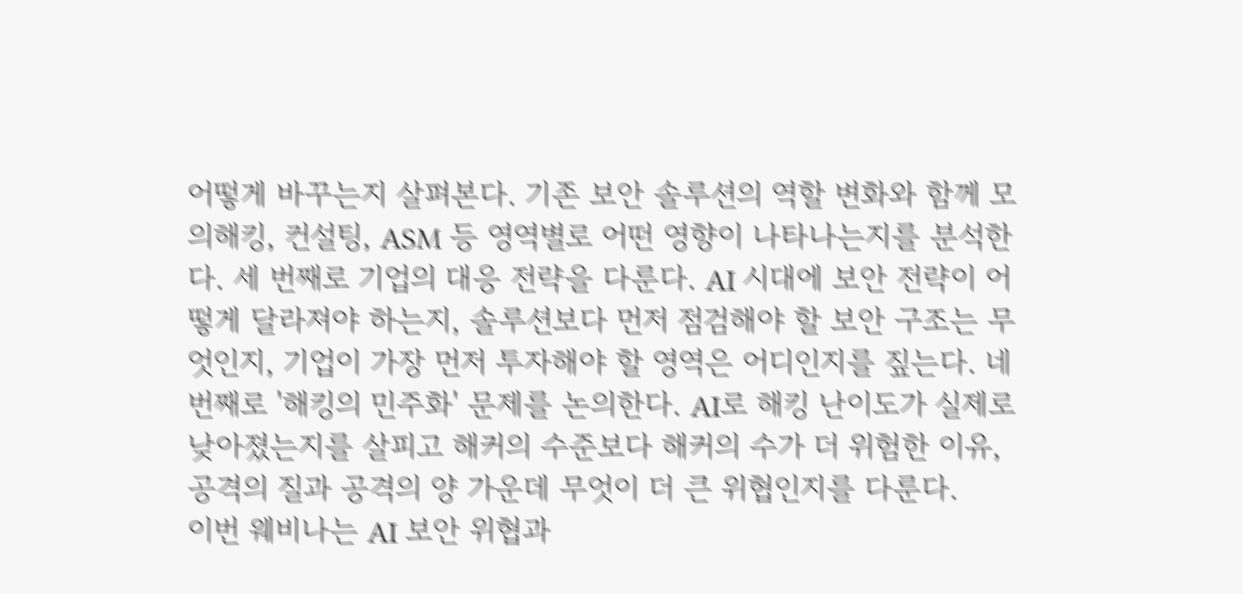어떻게 바꾸는지 살펴본다. 기존 보안 솔루션의 역할 변화와 함께 모의해킹, 컨설팅, ASM 등 영역별로 어떤 영향이 나타나는지를 분석한다. 세 번째로 기업의 대응 전략을 다룬다. AI 시대에 보안 전략이 어떻게 달라져야 하는지, 솔루션보다 먼저 점검해야 할 보안 구조는 무엇인지, 기업이 가장 먼저 투자해야 할 영역은 어디인지를 짚는다. 네 번째로 '해킹의 민주화' 문제를 논의한다. AI로 해킹 난이도가 실제로 낮아졌는지를 살피고 해커의 수준보다 해커의 수가 더 위험한 이유, 공격의 질과 공격의 양 가운데 무엇이 더 큰 위협인지를 다룬다.
이번 웨비나는 AI 보안 위협과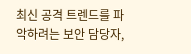최신 공격 트렌드를 파악하려는 보안 담당자,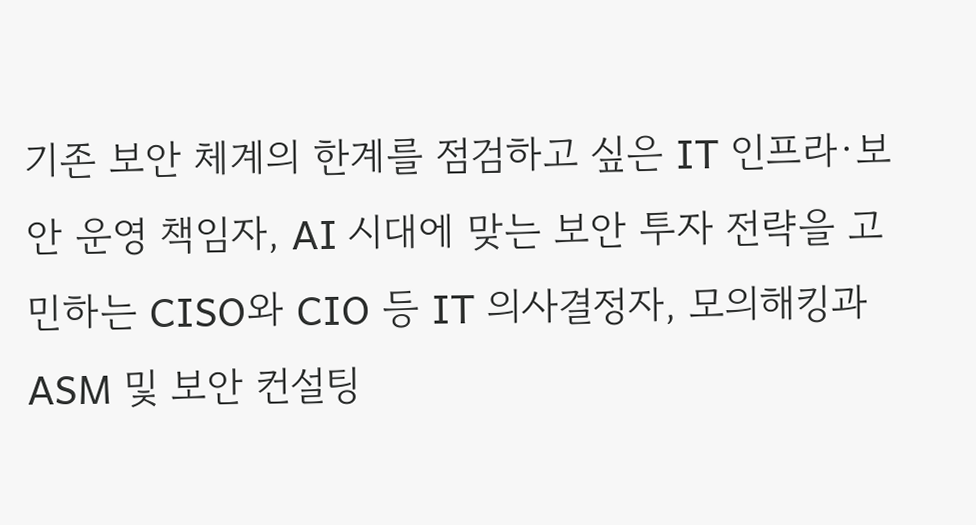기존 보안 체계의 한계를 점검하고 싶은 IT 인프라·보안 운영 책임자, AI 시대에 맞는 보안 투자 전략을 고민하는 CISO와 CIO 등 IT 의사결정자, 모의해킹과 ASM 및 보안 컨설팅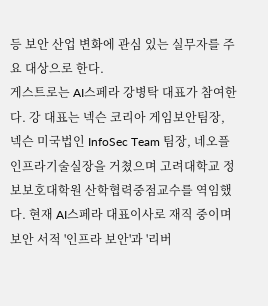등 보안 산업 변화에 관심 있는 실무자를 주요 대상으로 한다.
게스트로는 AI스페라 강병탁 대표가 참여한다. 강 대표는 넥슨 코리아 게임보안팀장, 넥슨 미국법인 InfoSec Team 팀장, 네오플 인프라기술실장을 거쳤으며 고려대학교 정보보호대학원 산학협력중점교수를 역임했다. 현재 AI스페라 대표이사로 재직 중이며 보안 서적 '인프라 보안'과 '리버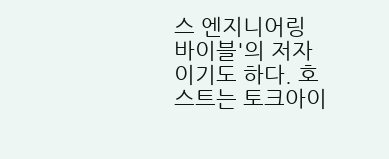스 엔지니어링 바이블'의 저자이기도 하다. 호스트는 토크아이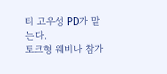티 고우성 PD가 맡는다.
토크형 웨비나 참가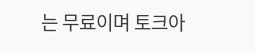는 무료이며 토크아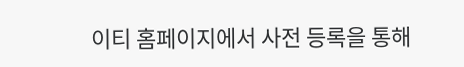이티 홈페이지에서 사전 등록을 통해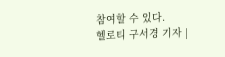참여할 수 있다.
헬로티 구서경 기자 |